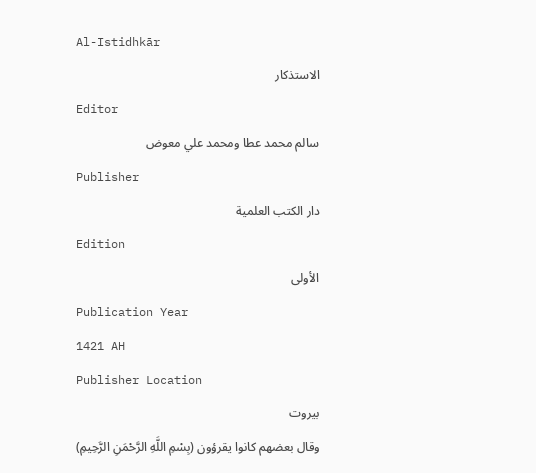Al-Istidhkār
الاستذكار
Editor
سالم محمد عطا ومحمد علي معوض
Publisher
دار الكتب العلمية
Edition
الأولى
Publication Year
1421 AH
Publisher Location
بيروت
وقال بعضهم كانوا يقرؤون (بِسْمِ اللَّهِ الرَّحْمَنِ الرَّحِيمِ)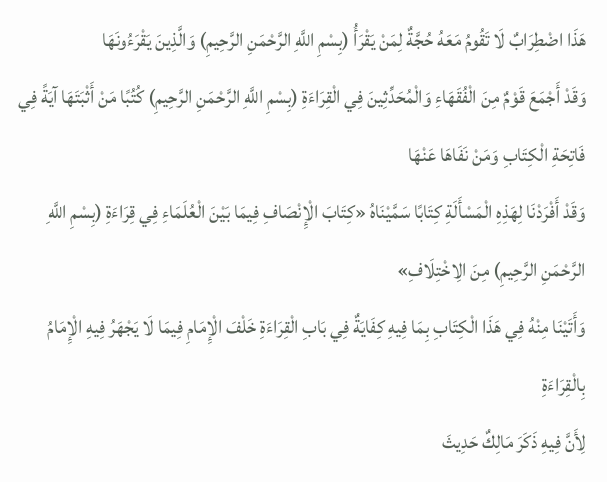هَذَا اضْطِرَابٌ لَا تَقُومُ مَعَهُ حُجَّةٌ لِمَنْ يَقْرَأُ (بِسْمِ اللَّهِ الرَّحْمَنِ الرَّحِيمِ) وَالَّذِينَ يَقْرَءُونَهَا
وَقَدْ أَجْمَعَ قَوْمٌ مِنَ الْفُقَهَاءِ وَالْمُحَدِّثِينَ فِي الْقِرَاءَةِ (بِسْمِ اللَّهِ الرَّحْمَنِ الرَّحِيمِ) كُتُبًا مَنْ أَثْبَتَهَا آيَةً فِي فَاتِحَةِ الْكِتَابِ وَمَنْ نَفَاهَا عَنْهَا
وَقَدْ أَفْرَدْنَا لِهَذِهِ الْمَسْأَلَةِ كِتَابًا سَمَّيْنَاهُ «كِتَابَ الْإِنْصَافِ فِيمَا بَيْنَ الْعُلَمَاءِ فِي قِرَاءَةِ (بِسْمِ اللَّهِ الرَّحْمَنِ الرَّحِيمِ) مِنَ الِاخْتِلَافِ»
وَأَتَيْنَا مِنْهُ فِي هَذَا الْكِتَابِ بِمَا فِيهِ كِفَايَةٌ فِي بَابِ الْقِرَاءَةِ خَلْفَ الْإِمَامِ فِيمَا لَا يَجْهَرُ فِيهِ الْإِمَامُ بِالْقِرَاءَةِ
لِأَنَّ فِيهِ ذَكَرَ مَالِكٌ حَدِيثَ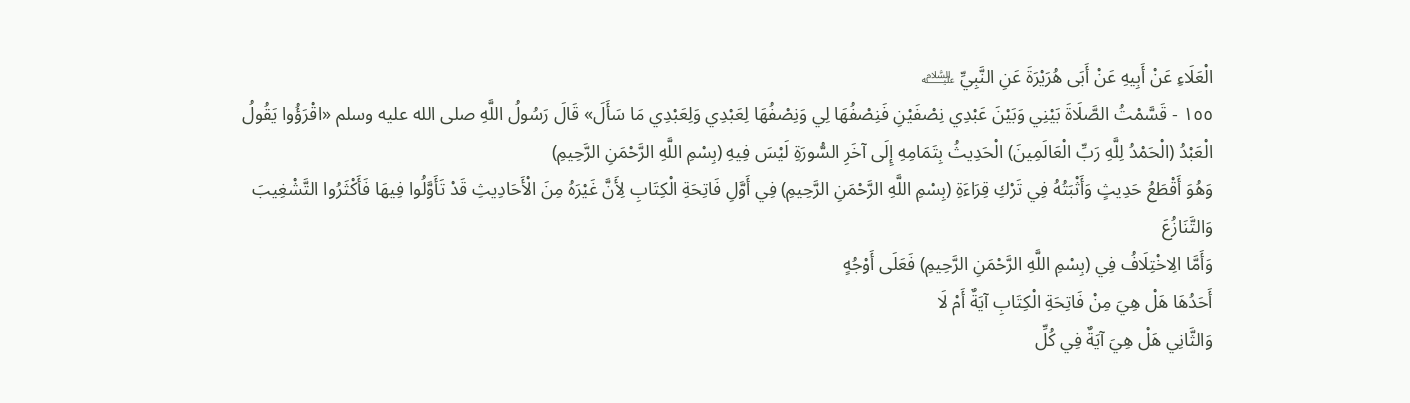الْعَلَاءِ عَنْ أَبِيهِ عَنْ أَبَى هُرَيْرَةَ عَنِ النَّبِيِّ ﵇
١٥٥ - قَسَّمْتُ الصَّلَاةَ بَيْنِي وَبَيْنَ عَبْدِي نِصْفَيْنِ فَنِصْفُهَا لِي وَنِصْفُهَا لِعَبْدِي وَلِعَبْدِي مَا سَأَلَ» قَالَ رَسُولُ اللَّهِ صلى الله عليه وسلم «اقْرَؤُوا يَقُولُ الْعَبْدُ (الْحَمْدُ لِلَّهِ رَبِّ الْعَالَمِينَ) الْحَدِيثُ بِتَمَامِهِ إِلَى آخَرِ السُّورَةِ لَيْسَ فِيهِ (بِسْمِ اللَّهِ الرَّحْمَنِ الرَّحِيمِ)
وَهُوَ أَقْطَعُ حَدِيثٍ وَأَثْبَتُهُ فِي تَرْكِ قِرَاءَةِ (بِسْمِ اللَّهِ الرَّحْمَنِ الرَّحِيمِ) فِي أَوَّلِ فَاتِحَةِ الْكِتَابِ لِأَنَّ غَيْرَهُ مِنَ الْأَحَادِيثِ قَدْ تَأَوَّلُوا فِيهَا فَأَكْثَرُوا التَّشْغِيبَ وَالتَّنَازُعَ
وَأَمَّا الِاخْتِلَافُ فِي (بِسْمِ اللَّهِ الرَّحْمَنِ الرَّحِيمِ) فَعَلَى أَوْجُهٍ
أَحَدُهَا هَلْ هِيَ مِنْ فَاتِحَةِ الْكِتَابِ آيَةٌ أَمْ لَا
وَالثَّانِي هَلْ هِيَ آيَةٌ فِي كُلِّ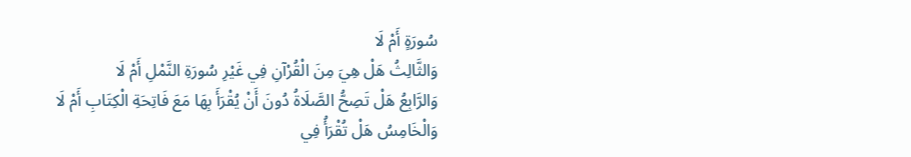سُورَةٍ أَمْ لَا
وَالثَّالِثُ هَلْ هِيَ مِنَ الْقُرْآنِ فِي غَيْرِ سُورَةِ النَّمْلِ أَمْ لَا
وَالرَّابِعُ هَلْ تَصِحُّ الصَّلَاةُ دُونَ أَنْ يُقْرَأَ بِهَا مَعَ فَاتِحَةِ الْكِتَابِ أَمْ لَا
وَالْخَامِسُ هَلْ تُقْرَأُ فِي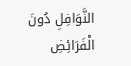النَّوَافِلِ دُونَ الْفَرَائِضِ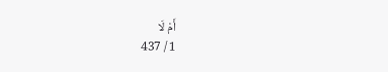أَمْ لَا
1 / 437